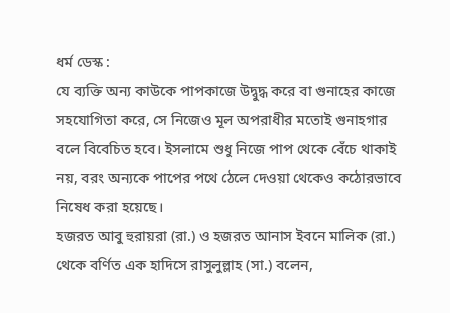ধর্ম ডেস্ক :
যে ব্যক্তি অন্য কাউকে পাপকাজে উদ্বুদ্ধ করে বা গুনাহের কাজে সহযোগিতা করে, সে নিজেও মূল অপরাধীর মতোই গুনাহগার বলে বিবেচিত হবে। ইসলামে শুধু নিজে পাপ থেকে বেঁচে থাকাই নয়, বরং অন্যকে পাপের পথে ঠেলে দেওয়া থেকেও কঠোরভাবে নিষেধ করা হয়েছে।
হজরত আবু হুরায়রা (রা.) ও হজরত আনাস ইবনে মালিক (রা.) থেকে বর্ণিত এক হাদিসে রাসুলুল্লাহ (সা.) বলেন,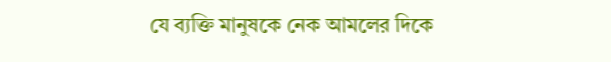যে ব্যক্তি মানুষকে নেক আমলের দিকে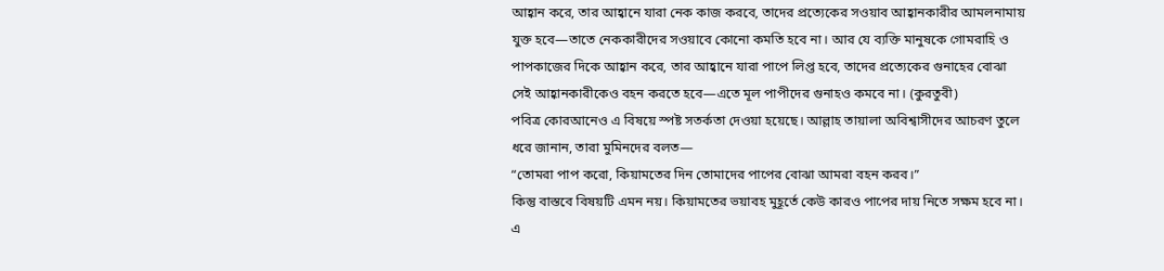আহ্বান করে, তার আহ্বানে যারা নেক কাজ করবে, তাদের প্রত্যেকের সওয়াব আহ্বানকারীর আমলনামায় যুক্ত হবে—তাতে নেককারীদের সওয়াবে কোনো কমতি হবে না। আর যে ব্যক্তি মানুষকে গোমরাহি ও পাপকাজের দিকে আহ্বান করে, তার আহ্বানে যারা পাপে লিপ্ত হবে, তাদের প্রত্যেকের গুনাহের বোঝা সেই আহ্বানকারীকেও বহন করতে হবে—এতে মূল পাপীদের গুনাহও কমবে না। (কুরতুবী)
পবিত্র কোরআনেও এ বিষয়ে স্পষ্ট সতর্কতা দেওয়া হয়েছে। আল্লাহ তায়ালা অবিশ্বাসীদের আচরণ তুলে ধরে জানান, তারা মুমিনদের বলত—
“তোমরা পাপ করো, কিয়ামতের দিন তোমাদের পাপের বোঝা আমরা বহন করব।”
কিন্তু বাস্তবে বিষয়টি এমন নয়। কিয়ামতের ভয়াবহ মুহূর্তে কেউ কারও পাপের দায় নিতে সক্ষম হবে না।
এ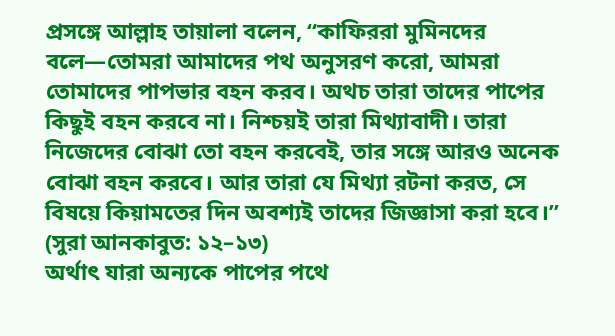প্রসঙ্গে আল্লাহ তায়ালা বলেন, “কাফিররা মুমিনদের বলে—তোমরা আমাদের পথ অনুসরণ করো, আমরা তোমাদের পাপভার বহন করব। অথচ তারা তাদের পাপের কিছুই বহন করবে না। নিশ্চয়ই তারা মিথ্যাবাদী। তারা নিজেদের বোঝা তো বহন করবেই, তার সঙ্গে আরও অনেক বোঝা বহন করবে। আর তারা যে মিথ্যা রটনা করত, সে বিষয়ে কিয়ামতের দিন অবশ্যই তাদের জিজ্ঞাসা করা হবে।”
(সুরা আনকাবুত: ১২–১৩)
অর্থাৎ যারা অন্যকে পাপের পথে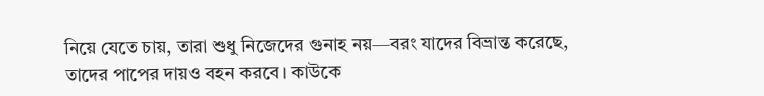নিয়ে যেতে চায়, তারা শুধু নিজেদের গুনাহ নয়—বরং যাদের বিভ্রান্ত করেছে, তাদের পাপের দায়ও বহন করবে। কাউকে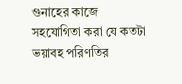গুনাহের কাজে সহযোগিতা করা যে কতটা ভয়াবহ পরিণতির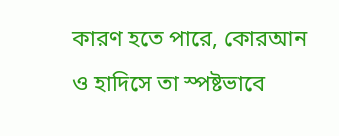কারণ হতে পারে, কোরআন ও হাদিসে তা স্পষ্টভাবে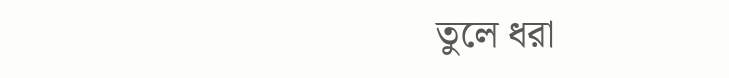তুলে ধরা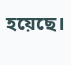হয়েছে।